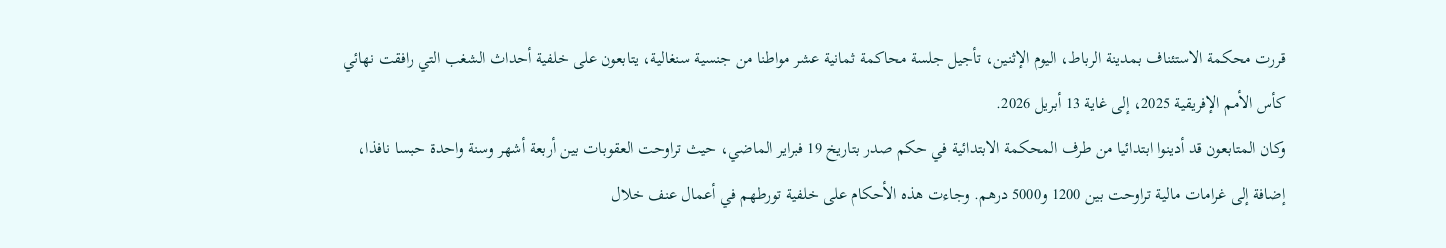قررت محكمة الاستئناف بمدينة الرباط، اليوم الإثنين، تأجيل جلسة محاكمة ثمانية عشر مواطنا من جنسية سنغالية، يتابعون على خلفية أحداث الشغب التي رافقت نهائي كأس الأمم الإفريقية 2025، إلى غاية 13 أبريل 2026.
وكان المتابعون قد أدينوا ابتدائيا من طرف المحكمة الابتدائية في حكم صدر بتاريخ 19 فبراير الماضي، حيث تراوحت العقوبات بين أربعة أشهر وسنة واحدة حبسا نافذا، إضافة إلى غرامات مالية تراوحت بين 1200 و5000 درهم. وجاءت هذه الأحكام على خلفية تورطهم في أعمال عنف خلال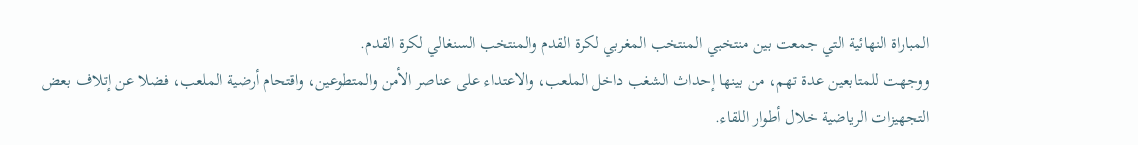المباراة النهائية التي جمعت بين منتخبي المنتخب المغربي لكرة القدم والمنتخب السنغالي لكرة القدم.
ووجهت للمتابعين عدة تهم، من بينها إحداث الشغب داخل الملعب، والاعتداء على عناصر الأمن والمتطوعين، واقتحام أرضية الملعب، فضلا عن إتلاف بعض التجهيزات الرياضية خلال أطوار اللقاء.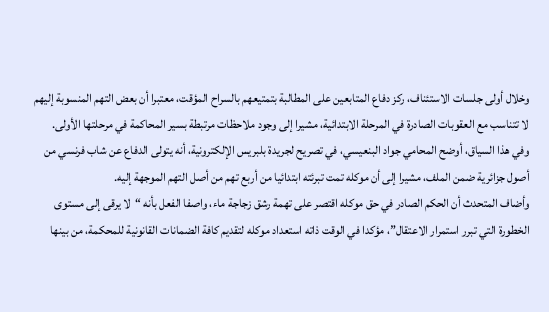وخلال أولى جلسات الاستئناف، ركز دفاع المتابعين على المطالبة بتمتيعهم بالسراح المؤقت، معتبرا أن بعض التهم المنسوبة إليهم لا تتناسب مع العقوبات الصادرة في المرحلة الابتدائية، مشيرا إلى وجود ملاحظات مرتبطة بسير المحاكمة في مرحلتها الأولى.
وفي هذا السياق، أوضح المحامي جواد البنعيسي، في تصريح لجريدة بلبريس الإلكترونية، أنه يتولى الدفاع عن شاب فرنسي من أصول جزائرية ضمن الملف، مشيرا إلى أن موكله تمت تبرئته ابتدائيا من أربع تهم من أصل التهم الموجهة إليه.
وأضاف المتحدث أن الحكم الصادر في حق موكله اقتصر على تهمة رشق زجاجة ماء، واصفا الفعل بأنه “لا يرقى إلى مستوى الخطورة التي تبرر استمرار الاعتقال”، مؤكدا في الوقت ذاته استعداد موكله لتقديم كافة الضمانات القانونية للمحكمة، من بينها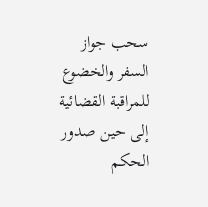سحب جواز السفر والخضوع للمراقبة القضائية إلى حين صدور الحكم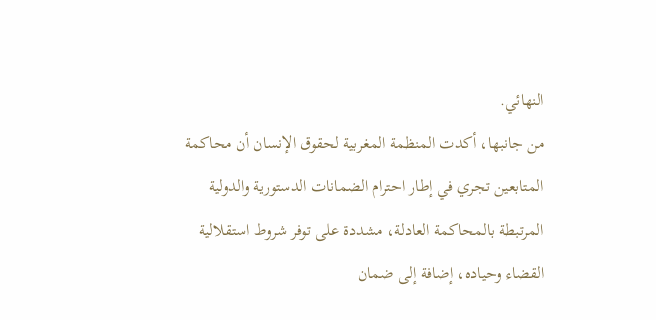النهائي.
من جانبها، أكدت المنظمة المغربية لحقوق الإنسان أن محاكمة المتابعين تجري في إطار احترام الضمانات الدستورية والدولية المرتبطة بالمحاكمة العادلة، مشددة على توفر شروط استقلالية القضاء وحياده، إضافة إلى ضمان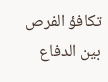تكافؤ الفرص بين الدفاع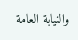والنيابة العامة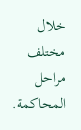خلال مختلف مراحل المحاكمة.